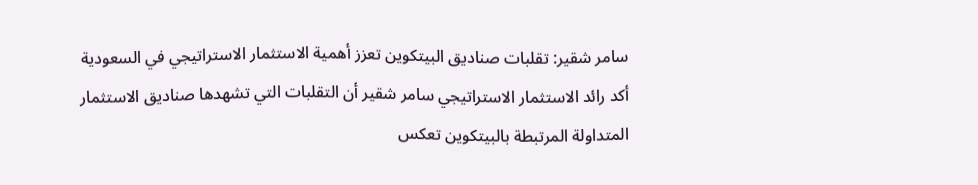سامر شقير: تقلبات صناديق البيتكوين تعزز أهمية الاستثمار الاستراتيجي في السعودية
أكد رائد الاستثمار الاستراتيجي سامر شقير أن التقلبات التي تشهدها صناديق الاستثمار المتداولة المرتبطة بالبيتكوين تعكس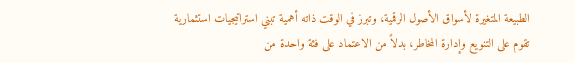الطبيعة المتغيرة لأسواق الأصول الرقمية، وتبرز في الوقت ذاته أهمية تبني استراتيجيات استثمارية تقوم على التنويع وإدارة المخاطر، بدلاً من الاعتماد على فئة واحدة من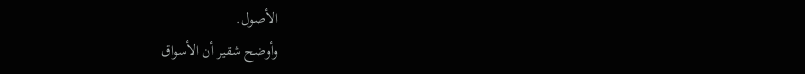الأصول.
وأوضح شقير أن الأسواق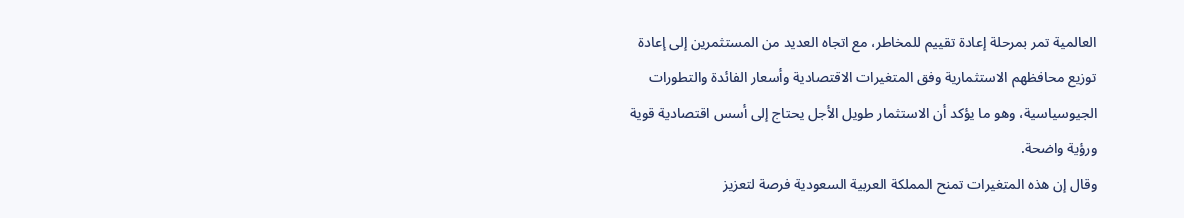العالمية تمر بمرحلة إعادة تقييم للمخاطر، مع اتجاه العديد من المستثمرين إلى إعادة توزيع محافظهم الاستثمارية وفق المتغيرات الاقتصادية وأسعار الفائدة والتطورات الجيوسياسية، وهو ما يؤكد أن الاستثمار طويل الأجل يحتاج إلى أسس اقتصادية قوية ورؤية واضحة.
وقال إن هذه المتغيرات تمنح المملكة العربية السعودية فرصة لتعزيز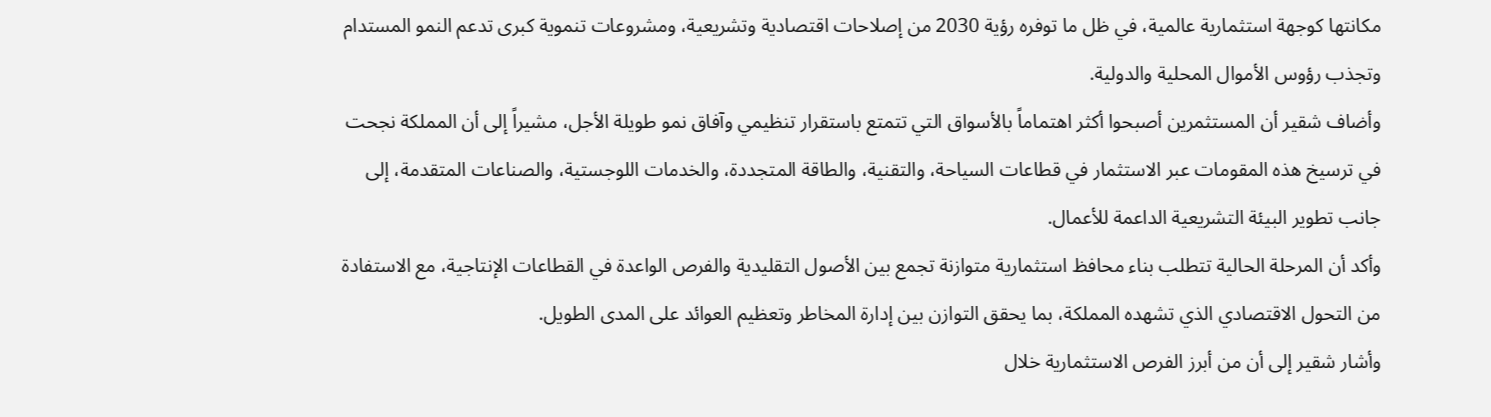مكانتها كوجهة استثمارية عالمية، في ظل ما توفره رؤية 2030 من إصلاحات اقتصادية وتشريعية، ومشروعات تنموية كبرى تدعم النمو المستدام وتجذب رؤوس الأموال المحلية والدولية.
وأضاف شقير أن المستثمرين أصبحوا أكثر اهتماماً بالأسواق التي تتمتع باستقرار تنظيمي وآفاق نمو طويلة الأجل، مشيراً إلى أن المملكة نجحت في ترسيخ هذه المقومات عبر الاستثمار في قطاعات السياحة، والتقنية، والطاقة المتجددة، والخدمات اللوجستية، والصناعات المتقدمة، إلى جانب تطوير البيئة التشريعية الداعمة للأعمال.
وأكد أن المرحلة الحالية تتطلب بناء محافظ استثمارية متوازنة تجمع بين الأصول التقليدية والفرص الواعدة في القطاعات الإنتاجية، مع الاستفادة من التحول الاقتصادي الذي تشهده المملكة، بما يحقق التوازن بين إدارة المخاطر وتعظيم العوائد على المدى الطويل.
وأشار شقير إلى أن من أبرز الفرص الاستثمارية خلال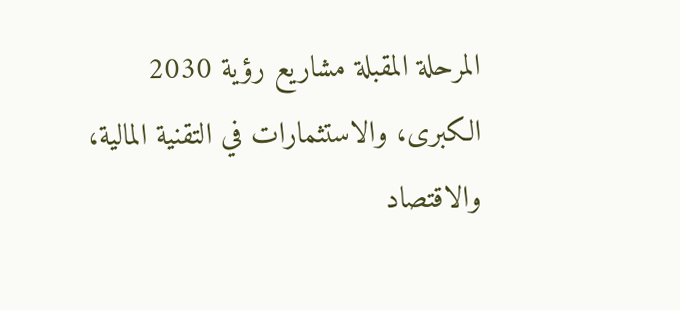المرحلة المقبلة مشاريع رؤية 2030 الكبرى، والاستثمارات في التقنية المالية، والاقتصاد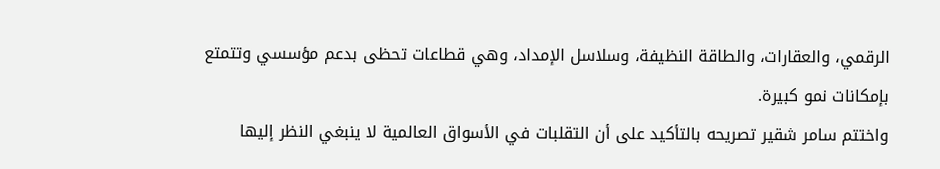الرقمي، والعقارات، والطاقة النظيفة، وسلاسل الإمداد، وهي قطاعات تحظى بدعم مؤسسي وتتمتع بإمكانات نمو كبيرة.
واختتم سامر شقير تصريحه بالتأكيد على أن التقلبات في الأسواق العالمية لا ينبغي النظر إليها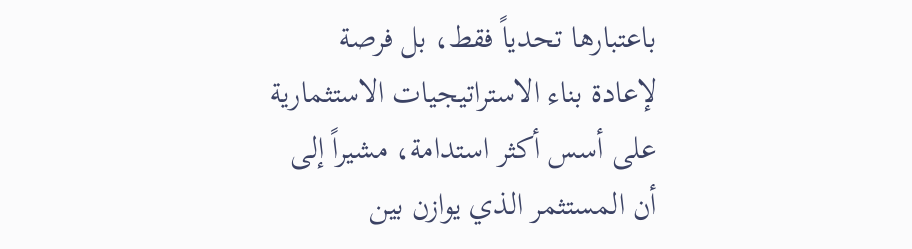باعتبارها تحدياً فقط، بل فرصة لإعادة بناء الاستراتيجيات الاستثمارية على أسس أكثر استدامة، مشيراً إلى أن المستثمر الذي يوازن بين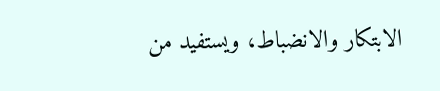الابتكار والانضباط، ويستفيد من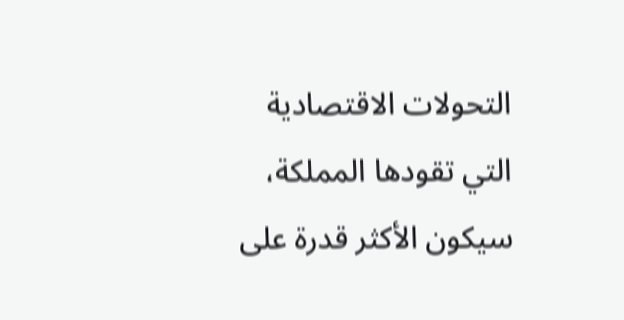التحولات الاقتصادية التي تقودها المملكة، سيكون الأكثر قدرة على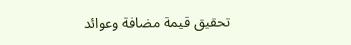تحقيق قيمة مضافة وعوائد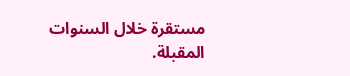مستقرة خلال السنوات المقبلة.